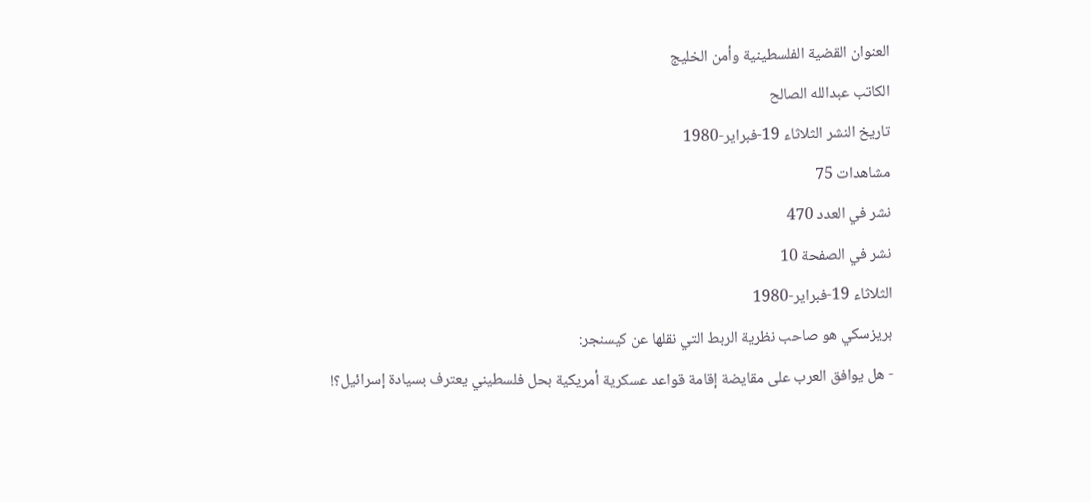العنوان القضية الفلسطينية وأمن الخليج
الكاتب عبدالله الصالح
تاريخ النشر الثلاثاء 19-فبراير-1980
مشاهدات 75
نشر في العدد 470
نشر في الصفحة 10
الثلاثاء 19-فبراير-1980
بريزسكي هو صاحب نظرية الربط التي نقلها عن كيسنجر:
- هل يوافق العرب على مقايضة إقامة قواعد عسكرية أمريكية بحل فلسطيني يعترف بسيادة إسرائيل؟!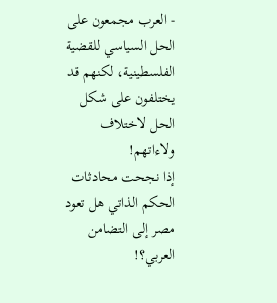- العرب مجمعون على الحل السياسي للقضية الفلسطينية، لكنهم قد يختلفون على شكل الحل لاختلاف ولاءاتهم!
إذا نجحت محادثات الحكم الذاتي هل تعود مصر إلى التضامن العربي؟!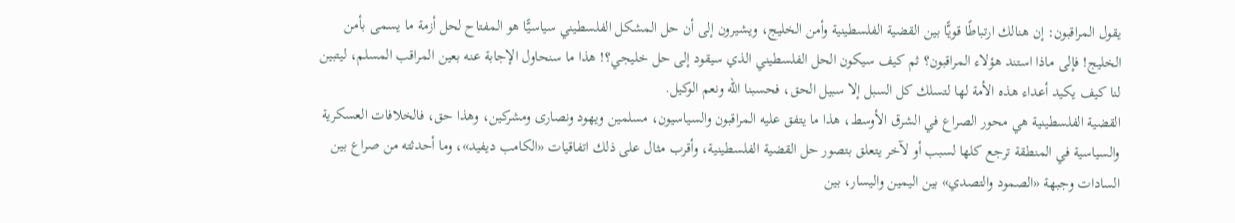يقول المراقبون: إن هنالك ارتباطًا قويًّا بين القضية الفلسطينية وأمن الخليج، ويشيرون إلى أن حل المشكل الفلسطيني سياسيًّا هو المفتاح لحل أزمة ما يسمى بأمن الخليج! فإلى ماذا استند هؤلاء المراقبون؟ ثم كيف سيكون الحل الفلسطيني الذي سيقود إلى حل خليجي؟! هذا ما سنحاول الإجابة عنه بعين المراقب المسلم، ليتبين لنا كيف يكيد أعداء هذه الأمة لها لتسلك كل السبل إلا سبيل الحق، فحسبنا الله ونعم الوكيل.
القضية الفلسطينية هي محور الصراع في الشرق الأوسط، هذا ما يتفق عليه المراقبون والسياسيون، مسلمين ويهود ونصارى ومشركين، وهذا حق، فالخلافات العسكرية والسياسية في المنطقة ترجع كلها لسبب أو لآخر يتعلق بتصور حل القضية الفلسطينية، وأقرب مثال على ذلك اتفاقيات «الكامب ديفيد»، وما أحدثته من صراع بين السادات وجبهة «الصمود والتصدي» بين اليمين واليسار، بين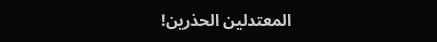المعتدلين الحذرين!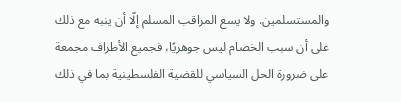والمستسلمين. ولا يسع المراقب المسلم إلّا أن ينبه مع ذلك على أن سبب الخصام ليس جوهريًا، فجميع الأطراف مجمعة على ضرورة الحل السياسي للقضية الفلسطينية بما في ذلك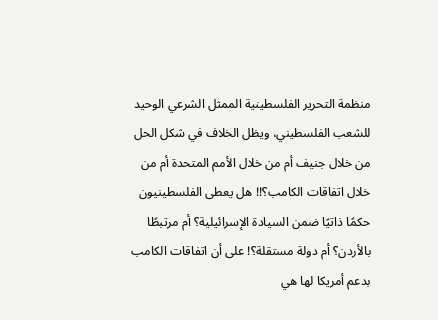منظمة التحرير الفلسطينية الممثل الشرعي الوحيد للشعب الفلسطيني، ويظل الخلاف في شكل الحل من خلال جنيف أم من خلال الأمم المتحدة أم من خلال اتفاقات الكامب؟!! هل يعطى الفلسطينيون حكمًا ذاتيًا ضمن السيادة الإسرائيلية؟ أم مرتبطًا بالأردن؟ أم دولة مستقلة؟! على أن اتفاقات الكامب بدعم أمريكا لها هي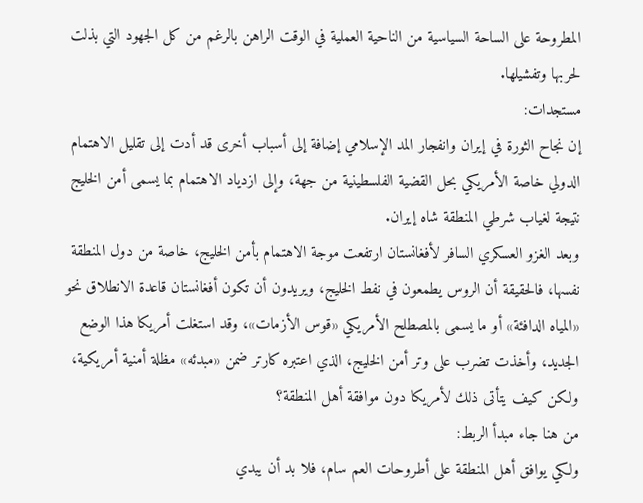المطروحة على الساحة السياسية من الناحية العملية في الوقت الراهن بالرغم من كل الجهود التي بذلت لحربها وتفشيلها.
مستجدات:
إن نجاح الثورة في إيران وانفجار المد الإسلامي إضافة إلى أسباب أخرى قد أدت إلى تقليل الاهتمام الدولي خاصة الأمريكي بحل القضية الفلسطينية من جهة، وإلى ازدياد الاهتمام بما يسمى أمن الخليج نتيجة لغياب شرطي المنطقة شاه إيران.
وبعد الغزو العسكري السافر لأفغانستان ارتفعت موجة الاهتمام بأمن الخليج، خاصة من دول المنطقة نفسها، فالحقيقة أن الروس يطمعون في نفط الخليج، ويريدون أن تكون أفغانستان قاعدة الانطلاق نحو «المياه الدافئة» أو ما يسمى بالمصطلح الأمريكي «قوس الأزمات»، وقد استغلت أمريكا هذا الوضع الجديد، وأخذت تضرب على وتر أمن الخليج، الذي اعتبره کارتر ضمن «مبدئه» مظلة أمنية أمريكية، ولكن كيف يتأتى ذلك لأمريكا دون موافقة أهل المنطقة؟
من هنا جاء مبدأ الربط:
ولكي يوافق أهل المنطقة على أطروحات العم سام، فلا بد أن يبدي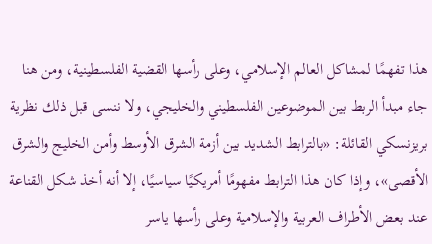هذا تفهمًا لمشاكل العالم الإسلامي، وعلى رأسها القضية الفلسطينية، ومن هنا جاء مبدأ الربط بين الموضوعين الفلسطيني والخليجي، ولا ننسى قبل ذلك نظرية بريزنسكي القائلة: «بالترابط الشديد بين أزمة الشرق الأوسط وأمن الخليج والشرق الأقصى»، وإذا كان هذا الترابط مفهومًا أمريكيًا سياسيًا، إلا أنه أخذ شكل القناعة عند بعض الأطراف العربية والإسلامية وعلى رأسها ياسر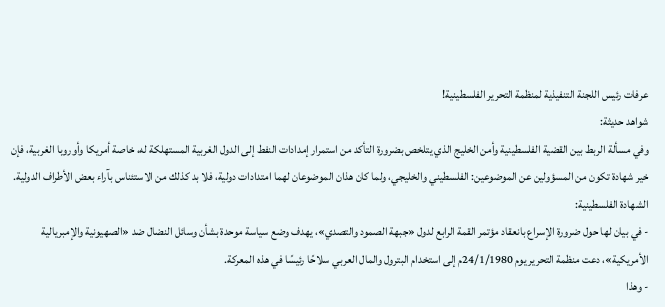عرفات رئيس اللجنة التنفيذية لمنظمة التحرير الفلسطينية!
شواهد حديثة:
وفي مسألة الربط بين القضية الفلسطينية وأمن الخليج الذي يتلخص بضرورة التأكد من استمرار إمدادات النفط إلى الدول الغربية المستهلكة له، خاصة أمريكا وأوروبا الغربية، فإن خير شهادة تكون من المسؤولين عن الموضوعين: الفلسطيني والخليجي، ولما كان هذان الموضوعان لهما امتدادات دولية، فلا بد كذلك من الاستئناس بآراء بعض الأطراف الدولية.
الشهادة الفلسطينية:
- في بيان لها حول ضرورة الإسراع بانعقاد مؤتمر القمة الرابع لدول «جبهة الصمود والتصدي»، يهدف وضع سياسة موحدة بشأن وسائل النضال ضد «الصهيونية والإمبريالية الأمريكية»، دعت منظمة التحرير يوم 24/1/1980م إلى استخدام البترول والمال العربي سلاحًا رئيسًا في هذه المعركة.
- وهذا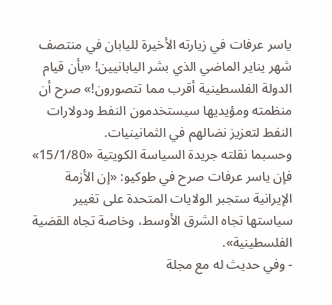ياسر عرفات في زيارته الأخيرة لليابان في منتصف شهر يناير الماضي الذي بشر اليابانيين! «بأن قيام الدولة الفلسطينية أقرب مما تتصورون!» صرح أن منظمته ومؤيديها سيستخدمون النفط ودولارات النفط لتعزيز نضالهم في الثمانينيات.
وحسبما نقلته جريدة السياسة الكويتية «15/1/80» فإن ياسر عرفات صرح في طوكيو: «إن الأزمة الإيرانية ستجبر الولايات المتحدة على تغيير سياستها تجاه الشرق الأوسط، وخاصة تجاه القضية الفلسطينية».
- وفي حديث له مع مجلة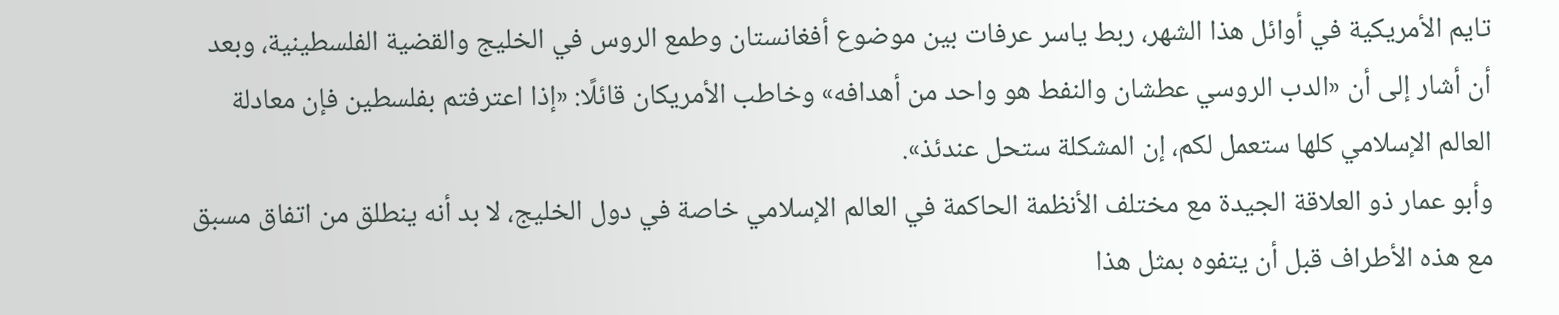تايم الأمريكية في أوائل هذا الشهر، ربط ياسر عرفات بين موضوع أفغانستان وطمع الروس في الخليج والقضية الفلسطينية، وبعد أن أشار إلى أن «الدب الروسي عطشان والنفط هو واحد من أهدافه» وخاطب الأمريكان قائلًا: «إذا اعترفتم بفلسطين فإن معادلة العالم الإسلامي كلها ستعمل لكم، إن المشكلة ستحل عندئذ».
وأبو عمار ذو العلاقة الجيدة مع مختلف الأنظمة الحاكمة في العالم الإسلامي خاصة في دول الخليج، لا بد أنه ينطلق من اتفاق مسبق مع هذه الأطراف قبل أن يتفوه بمثل هذا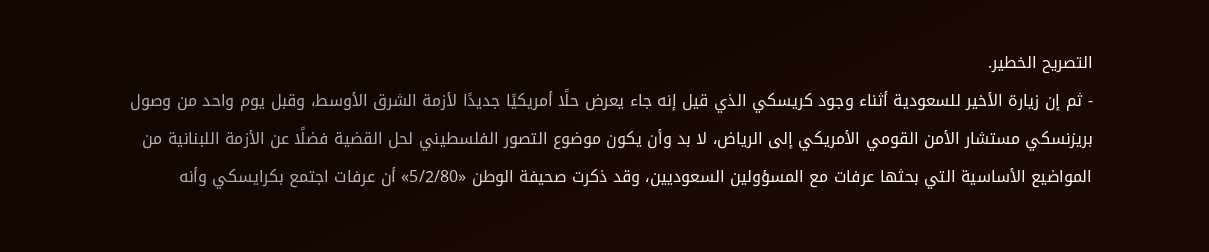التصريح الخطير.
- ثم إن زيارة الأخير للسعودية أثناء وجود كريسكي الذي قيل إنه جاء يعرض حلًا أمريكيًا جديدًا لأزمة الشرق الأوسط، وقبل يوم واحد من وصول بريزنسكي مستشار الأمن القومي الأمريكي إلى الرياض، لا بد وأن يكون موضوع التصور الفلسطيني لحل القضية فضلًا عن الأزمة اللبنانية من المواضيع الأساسية التي بحثها عرفات مع المسؤولين السعوديين، وقد ذكرت صحيفة الوطن «5/2/80» أن عرفات اجتمع بكرايسكي وأنه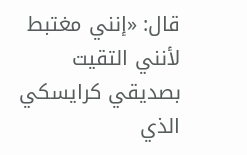قال: «إنني مغتبط لأنني التقيت بصديقي كرايسكي الذي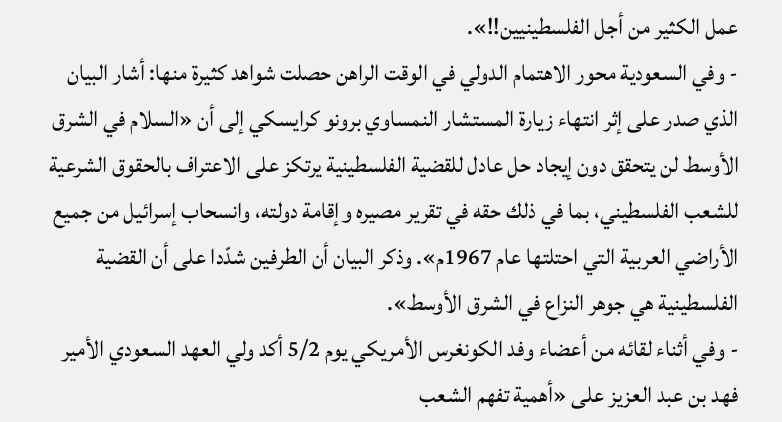عمل الكثير من أجل الفلسطينيين!!».
- وفي السعودية محور الاهتمام الدولي في الوقت الراهن حصلت شواهد كثيرة منها: أشار البيان الذي صدر على إثر انتهاء زيارة المستشار النمساوي برونو كرايسكي إلى أن «السلام في الشرق الأوسط لن يتحقق دون إيجاد حل عادل للقضية الفلسطينية يرتكز على الاعتراف بالحقوق الشرعية للشعب الفلسطيني، بما في ذلك حقه في تقرير مصيره وإقامة دولته، وانسحاب إسرائيل من جميع الأراضي العربية التي احتلتها عام 1967م». وذكر البيان أن الطرفين شدّدا على أن القضية الفلسطينية هي جوهر النزاع في الشرق الأوسط».
- وفي أثناء لقائه من أعضاء وفد الكونغرس الأمريكي يوم 5/2 أكد ولي العهد السعودي الأمير فهد بن عبد العزيز على «أهمية تفهم الشعب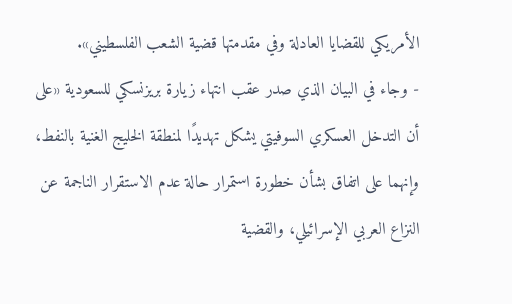الأمريكي للقضايا العادلة وفي مقدمتها قضية الشعب الفلسطيني».
- وجاء في البيان الذي صدر عقب انتهاء زيارة بريزنسكي للسعودية «على أن التدخل العسكري السوفيتي يشكل تهديدًا لمنطقة الخليج الغنية بالنفط، وإنهما على اتفاق بشأن خطورة استمرار حالة عدم الاستقرار الناجمة عن النزاع العربي الإسرائيلي، والقضية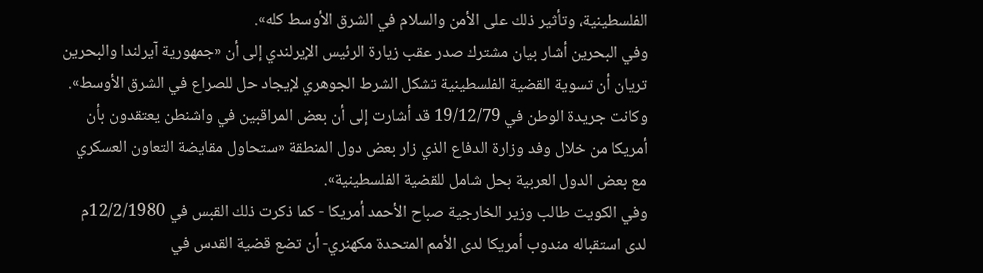الفلسطينية، وتأثير ذلك على الأمن والسلام في الشرق الأوسط كله».
وفي البحرين أشار بيان مشترك صدر عقب زيارة الرئيس الإيرلندي إلى أن «جمهورية آيرلندا والبحرين تريان أن تسوية القضية الفلسطينية تشكل الشرط الجوهري لإيجاد حل للصراع في الشرق الأوسط».
وكانت جريدة الوطن في 19/12/79 قد أشارت إلى أن بعض المراقبين في واشنطن يعتقدون بأن أمريكا من خلال وفد وزارة الدفاع الذي زار بعض دول المنطقة «ستحاول مقايضة التعاون العسكري مع بعض الدول العربية بحل شامل للقضية الفلسطينية».
وفي الكويت طالب وزير الخارجية صباح الأحمد أمريكا - كما ذكرت ذلك القبس في 12/2/1980م لدى استقباله مندوب أمريكا لدى الأمم المتحدة مكهنري- أن تضع قضية القدس في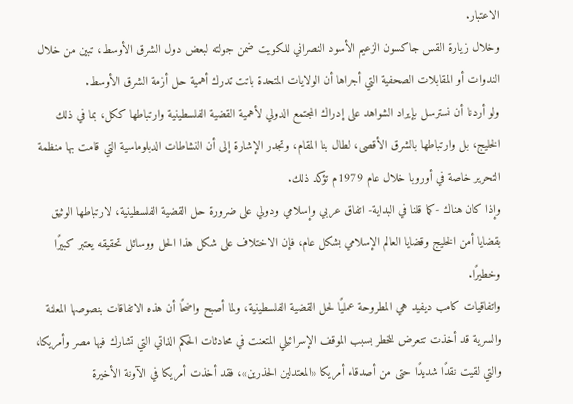الاعتبار.
وخلال زيارة القس جاكسون الزعيم الأسود النصراني للكويت ضمن جولته لبعض دول الشرق الأوسط، تبين من خلال الندوات أو المقابلات الصحفية التي أجراها أن الولايات المتحدة باتت تدرك أهمية حل أزمة الشرق الأوسط.
ولو أردنا أن نسترسل بإيراد الشواهد على إدراك المجتمع الدولي لأهمية القضية الفلسطينية وارتباطها ككل، بما في ذلك الخليج، بل وارتباطها بالشرق الأقصى، لطال بنا المقام، وتجدر الإشارة إلى أن النشاطات الدبلوماسية التي قامت بها منظمة التحرير خاصة في أوروبا خلال عام 1979م تؤكد ذلك.
وإذا كان هناك -كما قلنا في البداية- اتفاق عربي وإسلامي ودولي على ضرورة حل القضية الفلسطينية، لارتباطها الوثيق بقضايا أمن الخليج وقضايا العالم الإسلامي بشكل عام، فإن الاختلاف على شكل هذا الحل ووسائل تحقيقه يعتبر كبيرًا وخطيرًا.
واتفاقيات كامب ديفيد هي المطروحة عمليًا لحل القضية الفلسطينية، ولما أصبح واضحًا أن هذه الاتفاقات بنصوصها المعلنة والسرية قد أخذت تتعرض للخطر بسبب الموقف الإسرائيلي المتعنت في محادثات الحكم الذاتي التي تشارك فيها مصر وأمريكا، والتي لقيت نقدًا شديدًا حتى من أصدقاء أمريكا «المعتدلين الحذرين»، فقد أخذت أمريكا في الآونة الأخيرة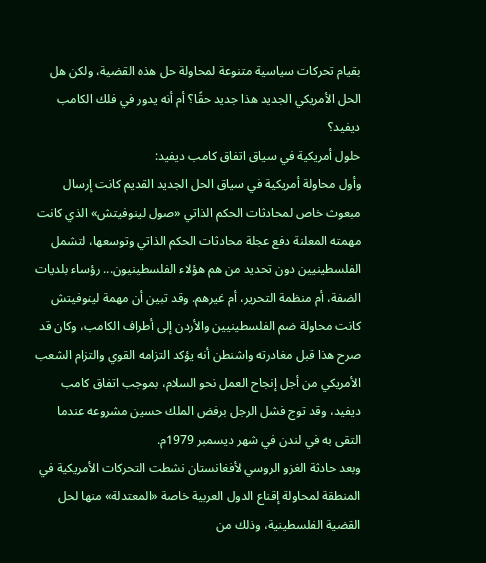بقيام تحركات سياسية متنوعة لمحاولة حل هذه القضية، ولكن هل الحل الأمريكي الجديد هذا جديد حقًا؟ أم أنه يدور في فلك الكامب ديفيد؟
حلول أمريكية في سياق اتفاق كامب ديفيد:
وأول محاولة أمريكية في سياق الحل الجديد القديم كانت إرسال مبعوث خاص لمحادثات الحكم الذاتي «صول لينوفيتش» الذي كانت مهمته المعلنة دفع عجلة محادثات الحكم الذاتي وتوسعها، لتشمل الفلسطينيين دون تحديد من هم هؤلاء الفلسطينيون... رؤساء بلديات الضفة، أم منظمة التحرير، أم غيرهم. وقد تبين أن مهمة لينوفيتش كانت محاولة ضم الفلسطينيين والأردن إلى أطراف الكامب، وكان قد صرح هذا قبل مغادرته واشنطن أنه يؤكد التزامه القوي والتزام الشعب الأمريكي من أجل إنجاح العمل نحو السلام، بموجب اتفاق كامب ديفيد، وقد توج فشل الرجل برفض الملك حسين مشروعه عندما التقى به في لندن في شهر ديسمبر 1979م.
وبعد حادثة الغزو الروسي لأفغانستان نشطت التحركات الأمريكية في المنطقة لمحاولة إقناع الدول العربية خاصة «المعتدلة» منها لحل القضية الفلسطينية، وذلك من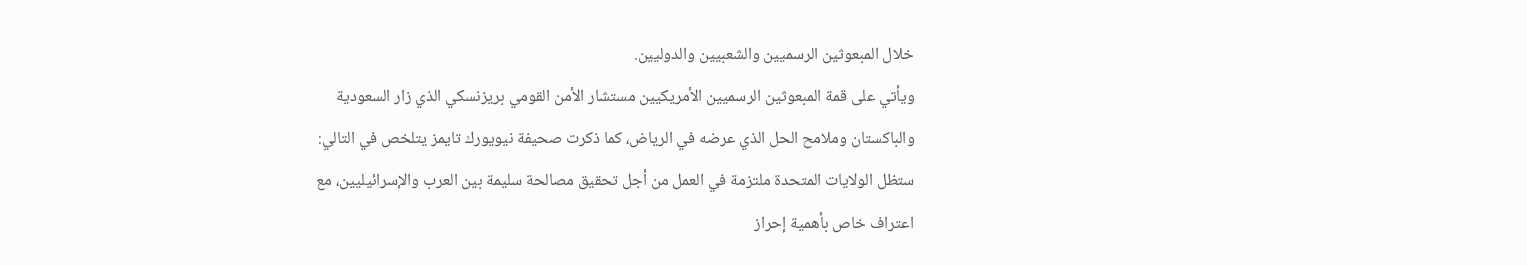خلال المبعوثين الرسميين والشعبيين والدوليين.
ويأتي على قمة المبعوثين الرسميين الأمريكيين مستشار الأمن القومي بريزنسكي الذي زار السعودية والباكستان وملامح الحل الذي عرضه في الرياض، كما ذكرت صحيفة نيويورك تايمز يتلخص في التالي: ستظل الولايات المتحدة ملتزمة في العمل من أجل تحقيق مصالحة سليمة بين العرب والإسرائيليين، مع اعتراف خاص بأهمية إحراز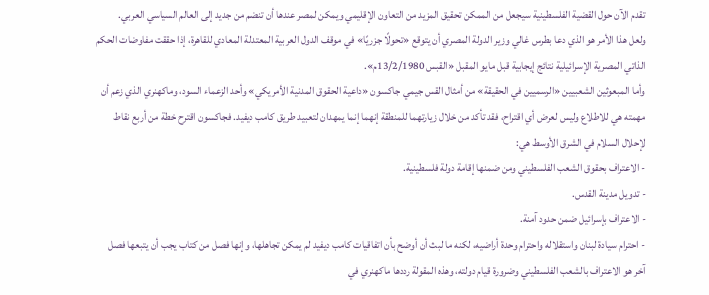تقدم الآن حول القضية الفلسطينية سيجعل من الممكن تحقيق المزيد من التعاون الإقليمي ويمكن لمصر عندها أن تنضم من جديد إلى العالم السياسي العربي.
ولعل هذا الأمر هو الذي دعا بطرس غالي وزير الدولة المصري أن يتوقع «تحولًا جزريًا» في موقف الدول العربية المعتدلة المعادي للقاهرة، إذا حققت مفاوضات الحكم الذاتي المصرية الإسرائيلية نتائج إيجابية قبل مايو المقبل «القبس 13/2/1980م».
وأما المبعوثين الشعبيين «الرسميين في الحقيقة» من أمثال القس جيمي جاكسون «داعية الحقوق المدنية الأمريكي» وأحد الزعماء السود، وماكهنري الذي زعم أن مهمته هي للاطلاع وليس لعرض أي اقتراح، فقد تأكد من خلال زيارتهما للمنطقة إنهما إنما يمهدان لتعبيد طريق كامب ديفيد. فجاكسون اقترح خطة من أربع نقاط لإحلال السلام في الشرق الأوسط هي:
- الاعتراف بحقوق الشعب الفلسطيني ومن ضمنها إقامة دولة فلسطينية.
- تدويل مدينة القدس.
- الاعتراف بإسرائيل ضمن حدود آمنة.
- احترام سيادة لبنان واستقلاله واحترام وحدة أراضيه، لكنه ما لبث أن أوضح بأن اتفاقيات كامب ديفيد لم يمكن تجاهلها، وإنها فصل من كتاب يجب أن يتبعها فصل آخر هو الاعتراف بالشعب الفلسطيني وضرورة قيام دولته، وهذه المقولة رددها ماكهنري في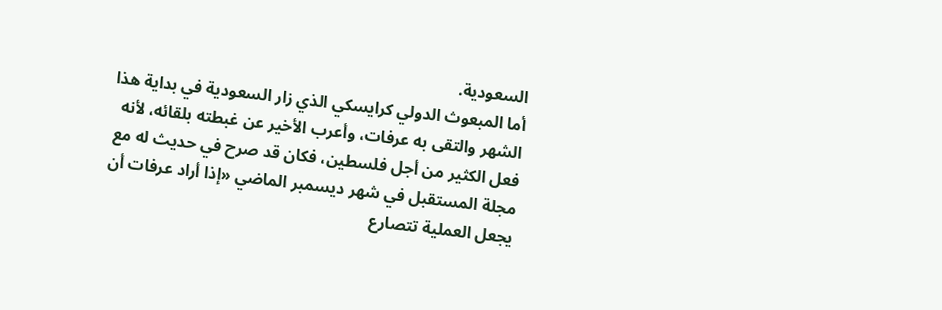السعودية.
أما المبعوث الدولي كرايسكي الذي زار السعودية في بداية هذا الشهر والتقى به عرفات، وأعرب الأخير عن غبطته بلقائه، لأنه فعل الكثير من أجل فلسطين، فكان قد صرح في حديث له مع مجلة المستقبل في شهر ديسمبر الماضي «إذا أراد عرفات أن يجعل العملية تتصارع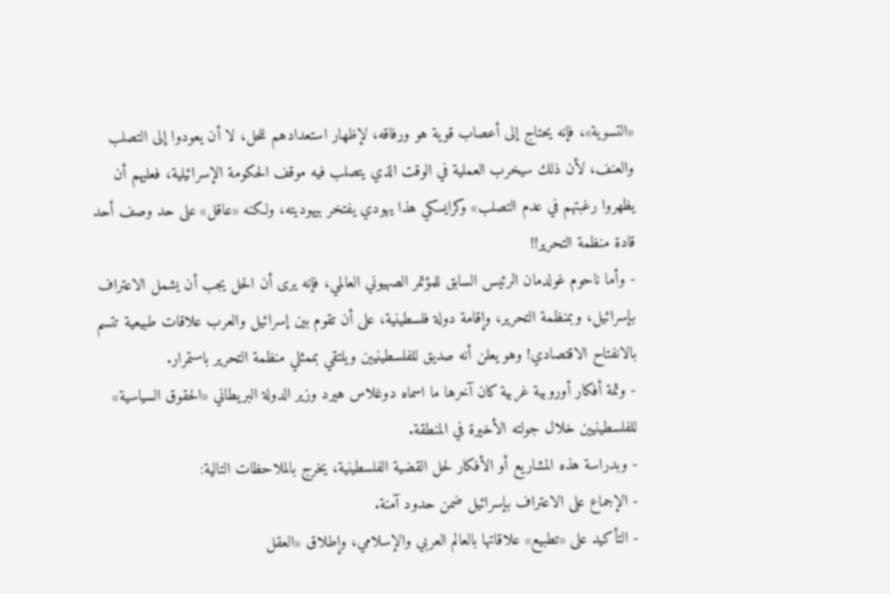«التسوية»، فإنه يحتاج إلى أعصاب قوية هو ورفاقه، لإظهار استعدادهم للحل، لا أن يعودوا إلى التصلب والعنف، لأن ذلك سيخرب العملية في الوقت الذي يتصلب فيه موقف الحكومة الإسرائيلية، فعليهم أن يظهروا رغبتهم في عدم التصلب» وكرايسكي هذا يهودي يفتخر بيهوديته، ولكنه «عاقل» على حد وصف أحد قادة منظمة التحرير!!
- وأما ناحوم غولدمان الرئيس السابق للمؤتمر الصهيوني العالمي، فإنه يرى أن الحل يجب أن يشمل الاعتراف بإسرائيل، وبمنظمة التحرير، وإقامة دولة فلسطينية، على أن تقوم بين إسرائيل والعرب علاقات طبيعية تتسم بالانفتاح الاقتصادي! وهو يعلن أنه صديق للفلسطينيين ويلتقي بممثلي منظمة التحرير باستمرار.
- وثمة أفكار أوروبية غربية كان آخرها ما اسماه دوغلاس هيرد وزير الدولة البريطاني «الحقوق السياسية» للفلسطينيين خلال جولته الأخيرة في المنطقة.
- وبدراسة هذه المشاريع أو الأفكار لحل القضية الفلسطينية، يخرج بالملاحظات التالية:
- الإجماع على الاعتراف بإسرائيل ضمن حدود آمنة.
- التأكيد على «تطبيع» علاقاتها بالعالم العربي والإسلامي، وإطلاق «العقل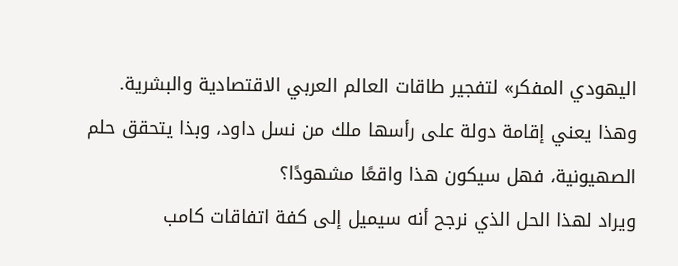اليهودي المفكر» لتفجير طاقات العالم العربي الاقتصادية والبشرية.
وهذا يعني إقامة دولة على رأسها ملك من نسل داود، وبذا يتحقق حلم الصهيونية، فهل سيكون هذا واقعًا مشهودًا؟
ويراد لهذا الحل الذي نرجح أنه سيميل إلى كفة اتفاقات كامب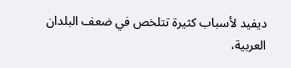ديفيد لأسباب كثيرة تتلخص في ضعف البلدان العربية،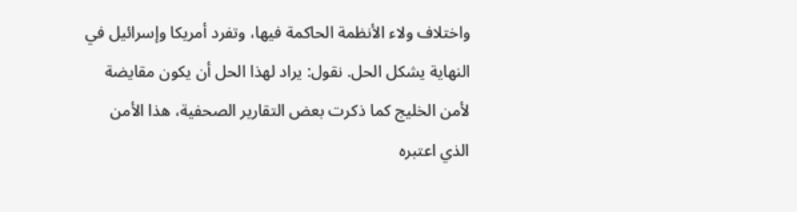واختلاف ولاء الأنظمة الحاكمة فيها، وتفرد أمريكا وإسرائيل في النهاية يشكل الحل. نقول: يراد لهذا الحل أن يكون مقايضة لأمن الخليج كما ذكرت بعض التقارير الصحفية، هذا الأمن الذي اعتبره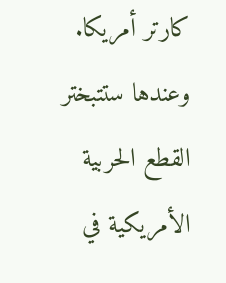كارتر أمريكا. وعندها ستتبختر القطع الحربية الأمريكية في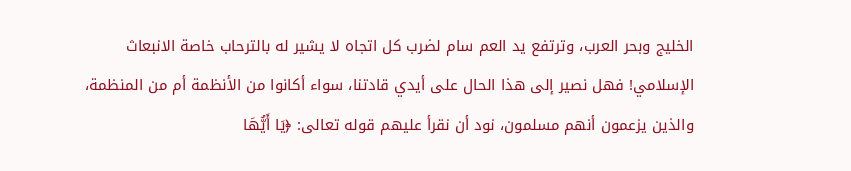الخليج وبحر العرب، وترتفع يد العم سام لضرب كل اتجاه لا يشير له بالترحاب خاصة الانبعاث الإسلامي! فهل نصير إلى هذا الحال على أيدي قادتنا، سواء أكانوا من الأنظمة أم من المنظمة، والذين يزعمون أنهم مسلمون، نود أن نقرأ عليهم قوله تعالى: ﴿يَا أَيُّهَا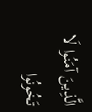الَّذِينَ آمَنُوا لَا تَخُونُوا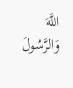اللَّهَ وَالرَّسُولَ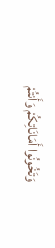وَتَخُونُوا أَمَانَاتِكُمْ وَأَنتُمْ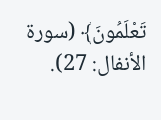تَعْلَمُونَ﴾ (سورة الأنفال: 27).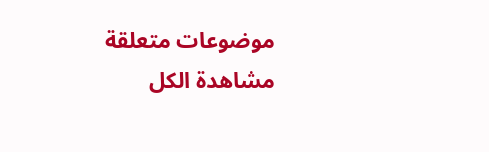موضوعات متعلقة
مشاهدة الكل